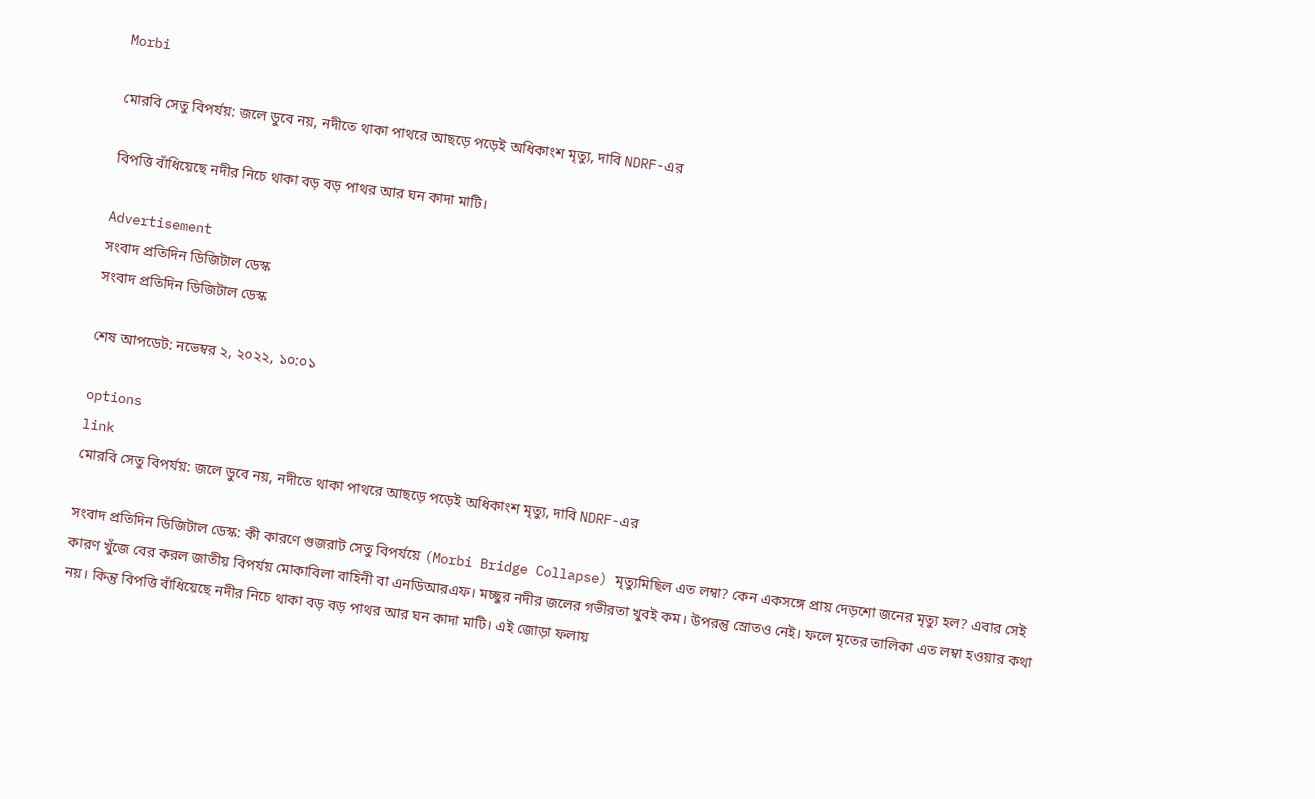Morbi

মোরবি সেতু বিপর্যয়: জলে ডুবে নয়, নদীতে থাকা পাথরে আছড়ে পড়েই অধিকাংশ মৃত্যু, দাবি NDRF-এর

বিপত্তি বাঁধিয়েছে নদীর নিচে থাকা বড় বড় পাথর আর ঘন কাদা মাটি।

Advertisement
সংবাদ প্রতিদিন ডিজিটাল ডেস্ক
সংবাদ প্রতিদিন ডিজিটাল ডেস্ক

শেষ আপডেট: নভেম্বর ২, ২০২২, ১০:০১

options
link
মোরবি সেতু বিপর্যয়: জলে ডুবে নয়, নদীতে থাকা পাথরে আছড়ে পড়েই অধিকাংশ মৃত্যু, দাবি NDRF-এর

সংবাদ প্রতিদিন ডিজিটাল ডেস্ক: কী কারণে গুজরাট সেতু বিপর্যয়ে (Morbi Bridge Collapse) মৃত্যুমিছিল এত লম্বা? কেন একসঙ্গে প্রায় দেড়শো জনের মৃত্যু হল? এবার সেই কারণ খুঁজে বের করল জাতীয় বিপর্যয় মোকাবিলা বাহিনী বা এনডিআরএফ। মচ্ছুর নদীর জলের গভীরতা খুবই কম। উপরন্তু স্রোতও নেই। ফলে মৃতের তালিকা এত লম্বা হওয়ার কথা নয়। কিন্তু বিপত্তি বাঁধিয়েছে নদীর নিচে থাকা বড় বড় পাথর আর ঘন কাদা মাটি। এই জোড়া ফলায়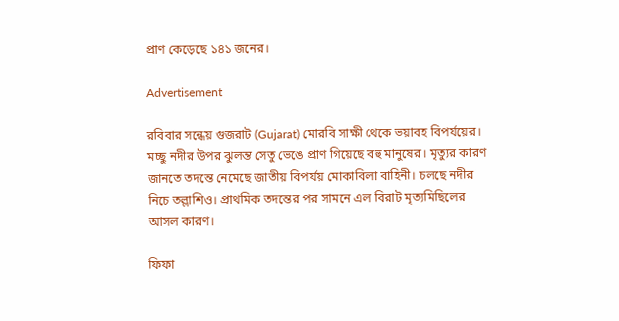প্রাণ কেড়েছে ১৪১ জনের।

Advertisement

রবিবার সন্ধেয় গুজরাট (Gujarat) মোরবি সাক্ষী থেকে ভয়াবহ বিপর্যয়ের। মচ্ছু নদীর উপর ঝুলন্ত সেতু ভেঙে প্রাণ গিয়েছে বহু মানুষের। মৃত্যুর কারণ জানতে তদন্তে নেমেছে জাতীয় বিপর্যয় মোকাবিলা বাহিনী। চলছে নদীর নিচে তল্লাশিও। প্রাথমিক তদন্তের পর সামনে এল বিরাট মৃত্যমিছিলের আসল কারণ।

ফিফা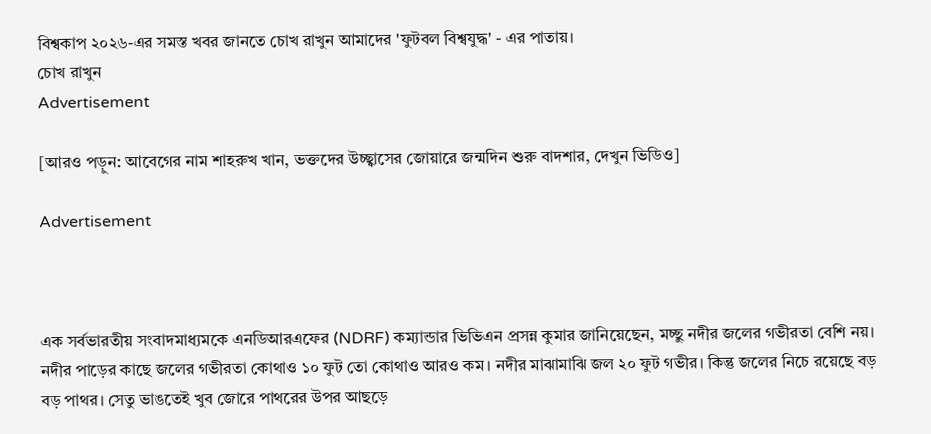বিশ্বকাপ ২০২৬-এর সমস্ত খবর জানতে চোখ রাখুন আমাদের 'ফুটবল বিশ্বযুদ্ধ' - এর পাতায়।
চোখ রাখুন
Advertisement

[আরও পড়ুন: আবেগের নাম শাহরুখ খান, ভক্তদের উচ্ছ্বাসের জোয়ারে জন্মদিন শুরু বাদশার, দেখুন ভিডিও]

Advertisement



এক সর্বভারতীয় সংবাদমাধ্যমকে এনডিআরএফের (NDRF) কম্যান্ডার ভিভিএন প্রসন্ন কুমার জানিয়েছেন, মচ্ছু নদীর জলের গভীরতা বেশি নয়। নদীর পাড়ের কাছে জলের গভীরতা কোথাও ১০ ফুট তো কোথাও আরও কম। নদীর মাঝামাঝি জল ২০ ফুট গভীর। কিন্তু জলের নিচে রয়েছে বড় বড় পাথর। সেতু ভাঙতেই খুব জোরে পাথরের উপর আছড়ে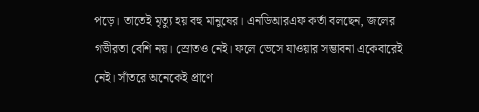পড়ে। তাতেই মৃত্যু হয় বহু মানুষের। এনডিআরএফ কর্তা বলছেন, জলের গভীরতা বেশি নয়। স্রোতও নেই। ফলে ভেসে যাওয়ার সম্ভাবনা একেবারেই নেই। সাঁতরে অনেকেই প্রাণে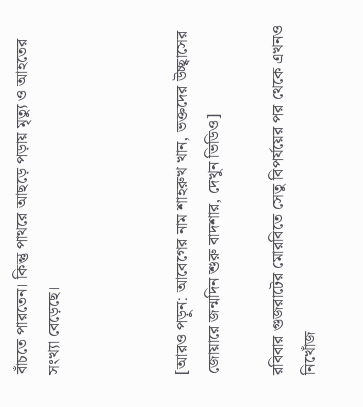বাঁচতে পারতেন। কিন্তু পাথরে আছড়ে পড়ায় মৃত্যু ও আহতের সংখ্যা বেড়েছে।



[আরও পড়ুন: আবেগের নাম শাহরুখ খান, ভক্তদের উচ্ছ্বাসের জোয়ারে জন্মদিন শুরু বাদশার, দেখুন ভিডিও]

রবিবার গুজরাটের মোরবিতে সেতু বিপর্যয়ের পর থেকে এখনও নিখোঁজ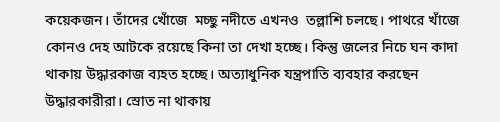কয়েকজন। তাঁদের খোঁজে  মচ্ছু নদীতে এখনও  তল্লাশি চলছে। পাথরে খাঁজে কোনও দেহ আটকে রয়েছে কিনা তা দেখা হচ্ছে। কিন্তু জলের নিচে ঘন কাদা থাকায় উদ্ধারকাজ ব্যহত হচ্ছে। অত্যাধুনিক যন্ত্রপাতি ব্যবহার করছেন উদ্ধারকারীরা। স্রোত না থাকায়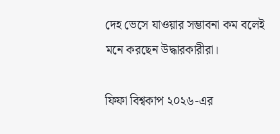দেহ ভেসে যাওয়ার সম্ভাবনা কম বলেই মনে করছেন উদ্ধারকারীরা।

ফিফা বিশ্বকাপ ২০২৬-এর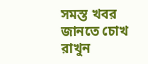সমস্ত খবর জানতে চোখ রাখুন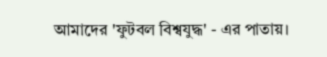আমাদের 'ফুটবল বিশ্বযুদ্ধ' - এর পাতায়।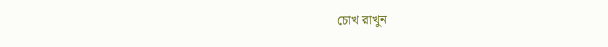চোখ রাখুন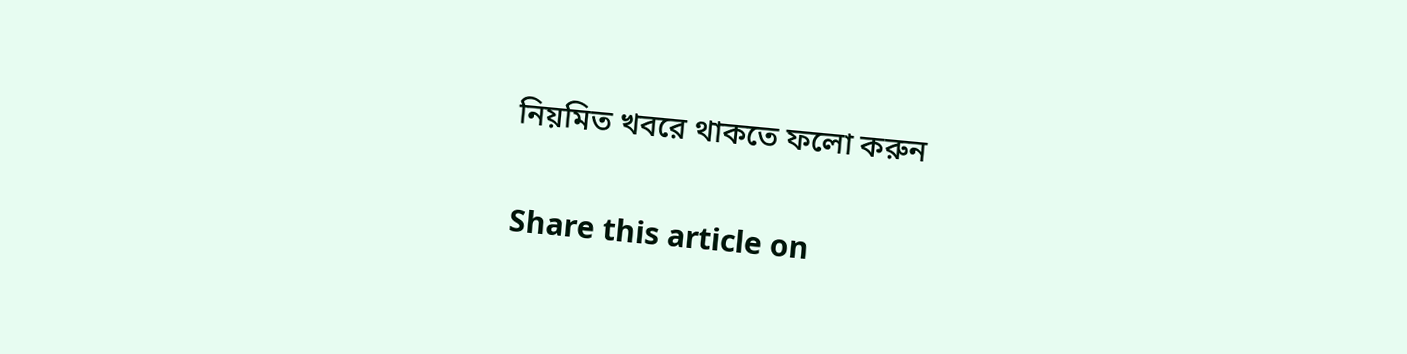নিয়মিত খবরে থাকতে ফলো করুন

Share this article on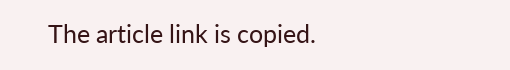The article link is copied.